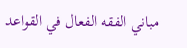مباني الفقه الفعال في القواعد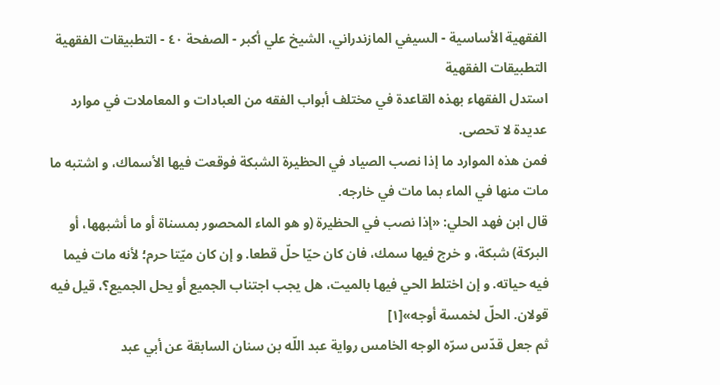الفقهية الأساسية - السيفي المازندراني، الشيخ علي أكبر - الصفحة ٤٠ - التطبيقات الفقهية
التطبيقات الفقهية
استدل الفقهاء بهذه القاعدة في مختلف أبواب الفقه من العبادات و المعاملات في موارد عديدة لا تحصى.
فمن هذه الموارد ما إذا نصب الصياد في الحظيرة الشبكة فوقعت فيها الأسماك، و اشتبه ما مات منها في الماء بما مات في خارجه.
قال ابن فهد الحلي: «إذا نصب في الحظيرة (و هو الماء المحصور بمسناة أو ما أشبهها، أو البركة) شبكة، و خرج فيها سمك، فان كان حيّا حلّ قطعا. و إن كان ميّتا حرم؛ لأنه مات فيما فيه حياته. و إن اختلط الحي فيها بالميت، هل يجب اجتناب الجميع أو يحل الجميع؟، قيل فيه قولان. الحلّ لخمسة أوجه»[١]
ثم جعل قدّس سرّه الوجه الخامس رواية عبد اللّه بن سنان السابقة عن أبي عبد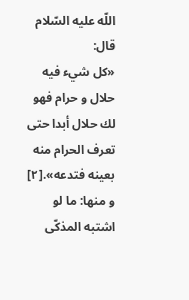اللّه عليه السّلام قال:
«كل شيء فيه حلال و حرام فهو لك حلال أبدا حتى تعرف الحرام منه بعينه فتدعه».[٢]
و منها: ما لو اشتبه المذكّى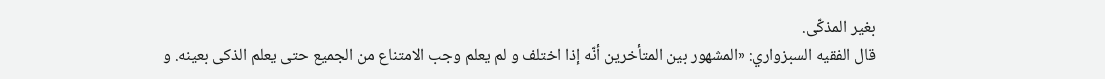بغير المذكّى.
قال الفقيه السبزواري: «المشهور بين المتأخرين أنّه إذا اختلف و لم يعلم وجب الامتناع من الجميع حتى يعلم الذكى بعينه. و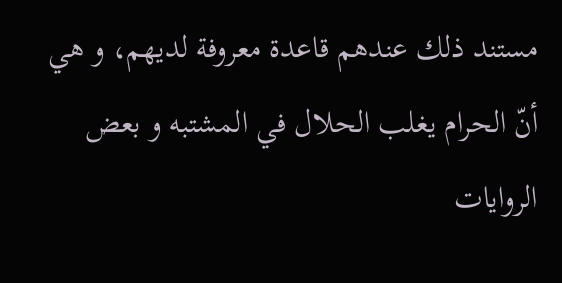مستند ذلك عندهم قاعدة معروفة لديهم، و هي أنّ الحرام يغلب الحلال في المشتبه و بعض الروايات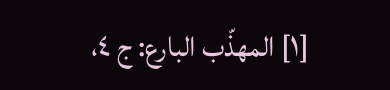[١] المهذّب البارع: ج ٤،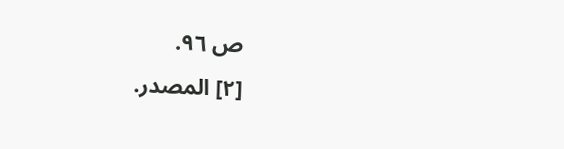ص ٩٦.
[٢] المصدر.